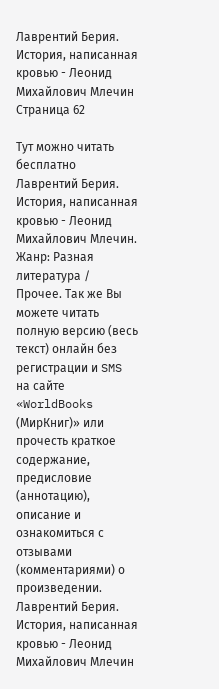Лаврентий Берия. История, написанная кровью - Леонид Михайлович Млечин Страница 62

Тут можно читать бесплатно Лаврентий Берия. История, написанная кровью - Леонид Михайлович Млечин. Жанр: Разная литература / Прочее. Так же Вы можете читать полную версию (весь текст) онлайн без регистрации и SMS на сайте «WorldBooks (МирКниг)» или прочесть краткое содержание, предисловие (аннотацию), описание и ознакомиться с отзывами (комментариями) о произведении.
Лаврентий Берия. История, написанная кровью - Леонид Михайлович Млечин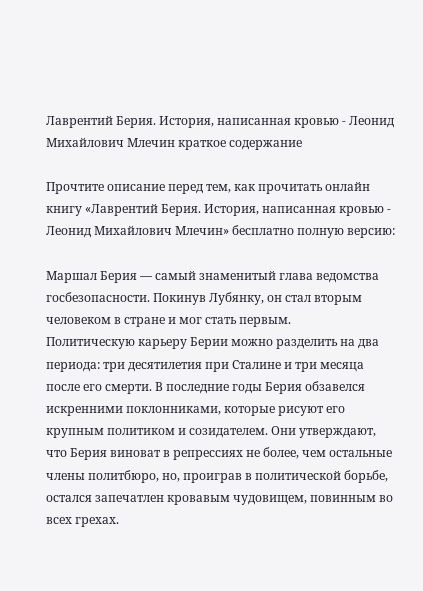Лаврентий Берия. История, написанная кровью - Леонид Михайлович Млечин краткое содержание

Прочтите описание перед тем, как прочитать онлайн книгу «Лаврентий Берия. История, написанная кровью - Леонид Михайлович Млечин» бесплатно полную версию:

Маршал Берия — самый знаменитый глава ведомства госбезопасности. Покинув Лубянку, он стал вторым человеком в стране и мог стать первым.
Политическую карьеру Берии можно разделить на два периода: три десятилетия при Сталине и три месяца после его смерти. В последние годы Берия обзавелся искренними поклонниками, которые рисуют его крупным политиком и созидателем. Они утверждают, что Берия виноват в репрессиях не более, чем остальные члены политбюро, но, проиграв в политической борьбе, остался запечатлен кровавым чудовищем, повинным во всех грехах.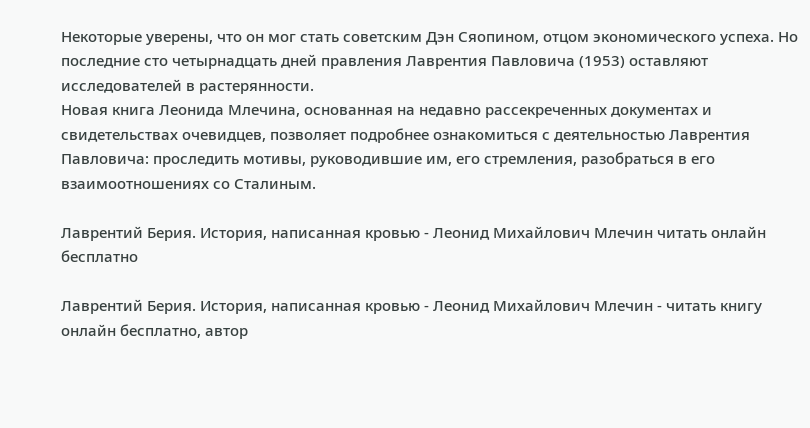Некоторые уверены, что он мог стать советским Дэн Сяопином, отцом экономического успеха. Но последние сто четырнадцать дней правления Лаврентия Павловича (1953) оставляют исследователей в растерянности.
Новая книга Леонида Млечина, основанная на недавно рассекреченных документах и свидетельствах очевидцев, позволяет подробнее ознакомиться с деятельностью Лаврентия Павловича: проследить мотивы, руководившие им, его стремления, разобраться в его взаимоотношениях со Сталиным.

Лаврентий Берия. История, написанная кровью - Леонид Михайлович Млечин читать онлайн бесплатно

Лаврентий Берия. История, написанная кровью - Леонид Михайлович Млечин - читать книгу онлайн бесплатно, автор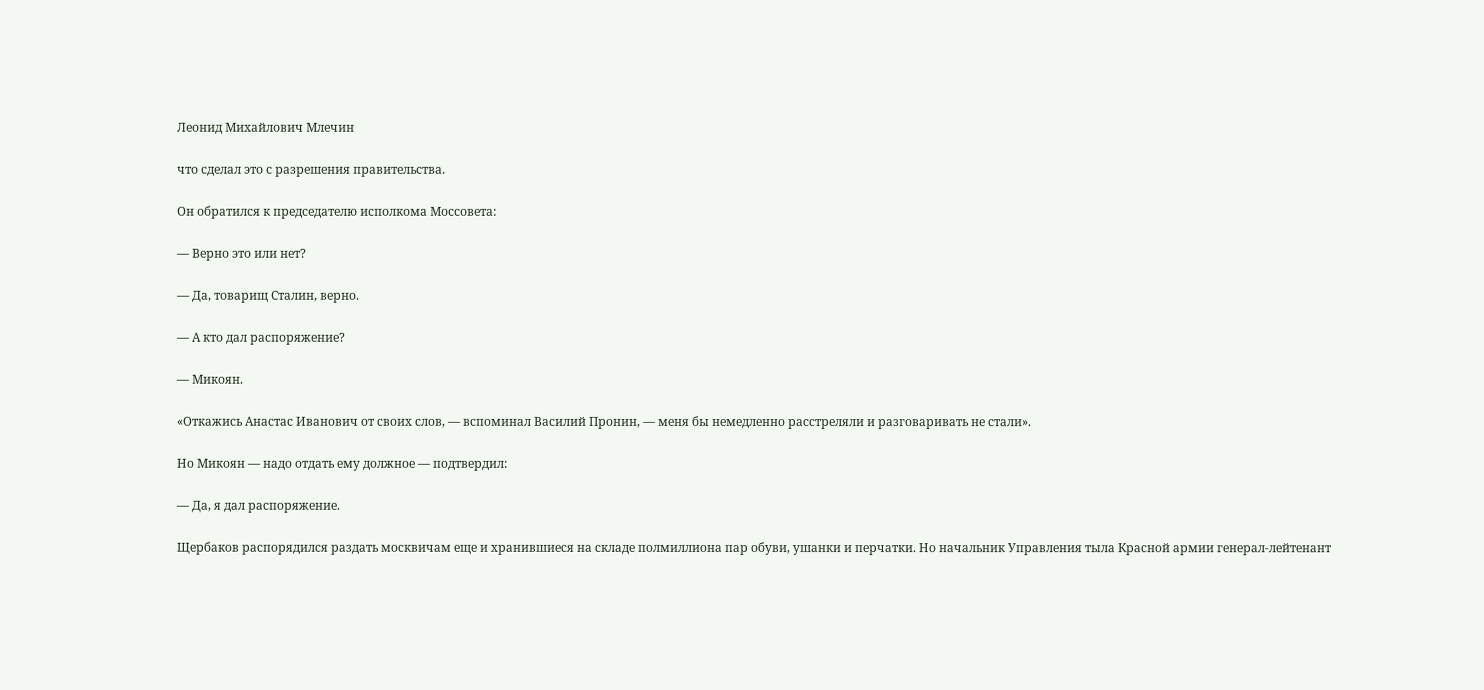Леонид Михайлович Млечин

что сделал это с разрешения правительства.

Он обратился к председателю исполкома Моссовета:

— Верно это или нет?

— Да, товарищ Сталин, верно.

— А кто дал распоряжение?

— Микоян.

«Откажись Анастас Иванович от своих слов, — вспоминал Василий Пронин, — меня бы немедленно расстреляли и разговаривать не стали».

Но Микоян — надо отдать ему должное — подтвердил:

— Да, я дал распоряжение.

Щербаков распорядился раздать москвичам еще и хранившиеся на складе полмиллиона пар обуви, ушанки и перчатки. Но начальник Управления тыла Красной армии генерал-лейтенант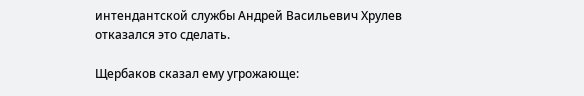интендантской службы Андрей Васильевич Хрулев отказался это сделать.

Щербаков сказал ему угрожающе: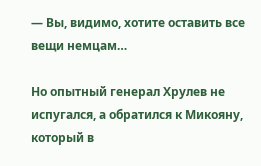— Вы, видимо, хотите оставить все вещи немцам…

Но опытный генерал Хрулев не испугался, а обратился к Микояну, который в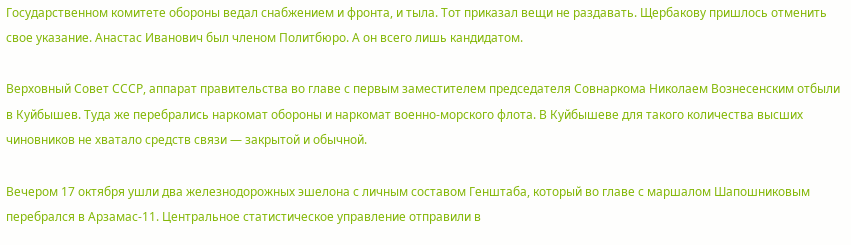Государственном комитете обороны ведал снабжением и фронта, и тыла. Тот приказал вещи не раздавать. Щербакову пришлось отменить свое указание. Анастас Иванович был членом Политбюро. А он всего лишь кандидатом.

Верховный Совет СССР, аппарат правительства во главе с первым заместителем председателя Совнаркома Николаем Вознесенским отбыли в Куйбышев. Туда же перебрались наркомат обороны и наркомат военно-морского флота. В Куйбышеве для такого количества высших чиновников не хватало средств связи — закрытой и обычной.

Вечером 17 октября ушли два железнодорожных эшелона с личным составом Генштаба, который во главе с маршалом Шапошниковым перебрался в Арзамас-11. Центральное статистическое управление отправили в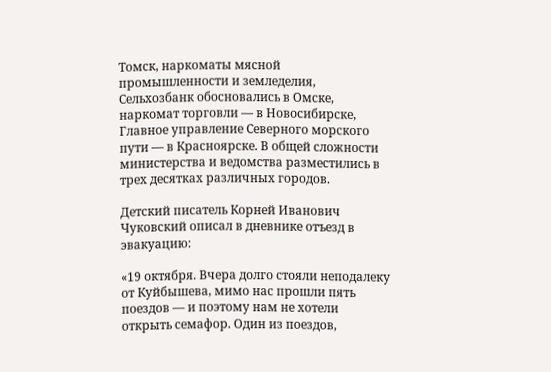Томск, наркоматы мясной промышленности и земледелия, Сельхозбанк обосновались в Омске, наркомат торговли — в Новосибирске, Главное управление Северного морского пути — в Красноярске. В общей сложности министерства и ведомства разместились в трех десятках различных городов.

Детский писатель Корней Иванович Чуковский описал в дневнике отъезд в эвакуацию:

«19 октября. Вчера долго стояли неподалеку от Куйбышева, мимо нас прошли пять поездов — и поэтому нам не хотели открыть семафор. Один из поездов,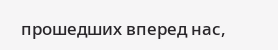прошедших вперед нас,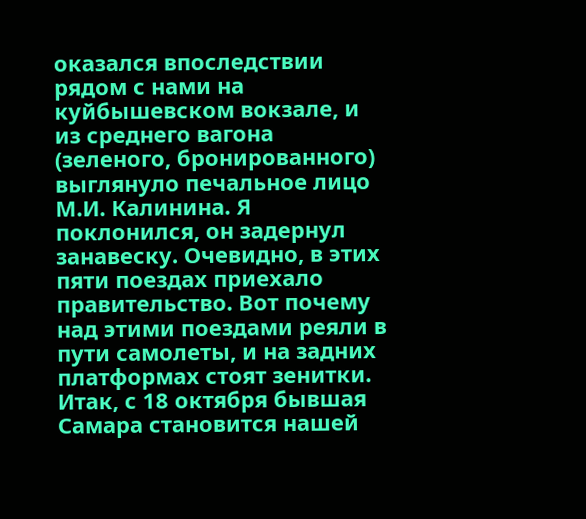оказался впоследствии рядом с нами на куйбышевском вокзале, и из среднего вагона (зеленого, бронированного) выглянуло печальное лицо М.И. Калинина. Я поклонился, он задернул занавеску. Очевидно, в этих пяти поездах приехало правительство. Вот почему над этими поездами реяли в пути самолеты, и на задних платформах стоят зенитки. Итак, с 18 октября бывшая Самара становится нашей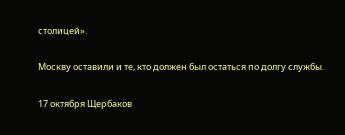столицей».

Москву оставили и те, кто должен был остаться по долгу службы.

17 октября Щербаков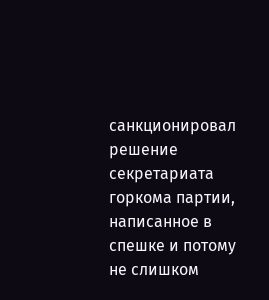санкционировал решение секретариата горкома партии, написанное в спешке и потому не слишком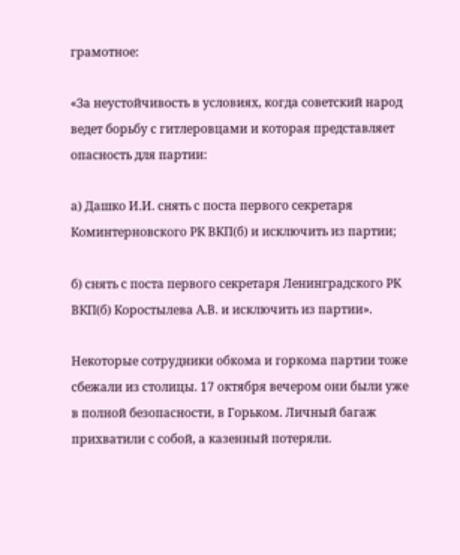грамотное:

«За неустойчивость в условиях, когда советский народ ведет борьбу с гитлеровцами и которая представляет опасность для партии:

а) Дашко И.И. снять с поста первого секретаря Коминтерновского РК ВКП(б) и исключить из партии;

б) снять с поста первого секретаря Ленинградского РК ВКП(б) Коростылева А.В. и исключить из партии».

Некоторые сотрудники обкома и горкома партии тоже сбежали из столицы. 17 октября вечером они были уже в полной безопасности, в Горьком. Личный багаж прихватили с собой, а казенный потеряли.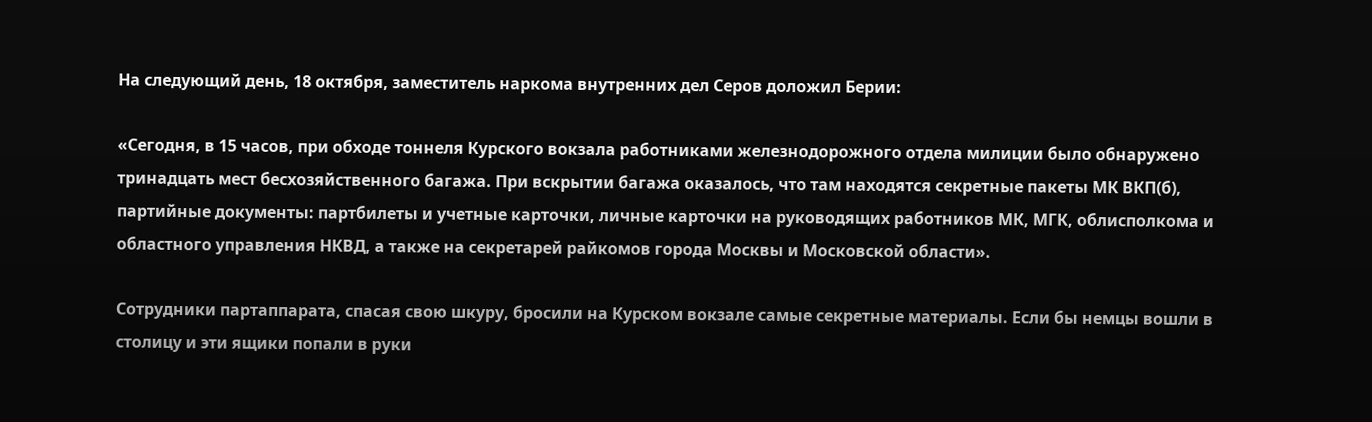На следующий день, 18 октября, заместитель наркома внутренних дел Серов доложил Берии:

«Сегодня, в 15 часов, при обходе тоннеля Курского вокзала работниками железнодорожного отдела милиции было обнаружено тринадцать мест бесхозяйственного багажа. При вскрытии багажа оказалось, что там находятся секретные пакеты МК ВКП(б), партийные документы: партбилеты и учетные карточки, личные карточки на руководящих работников МК, МГК, облисполкома и областного управления НКВД, а также на секретарей райкомов города Москвы и Московской области».

Сотрудники партаппарата, спасая свою шкуру, бросили на Курском вокзале самые секретные материалы. Если бы немцы вошли в столицу и эти ящики попали в руки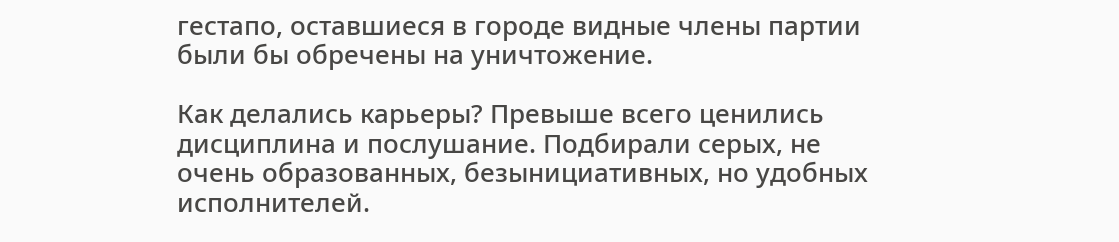гестапо, оставшиеся в городе видные члены партии были бы обречены на уничтожение.

Как делались карьеры? Превыше всего ценились дисциплина и послушание. Подбирали серых, не очень образованных, безынициативных, но удобных исполнителей.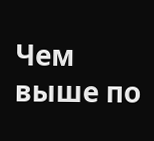Чем выше по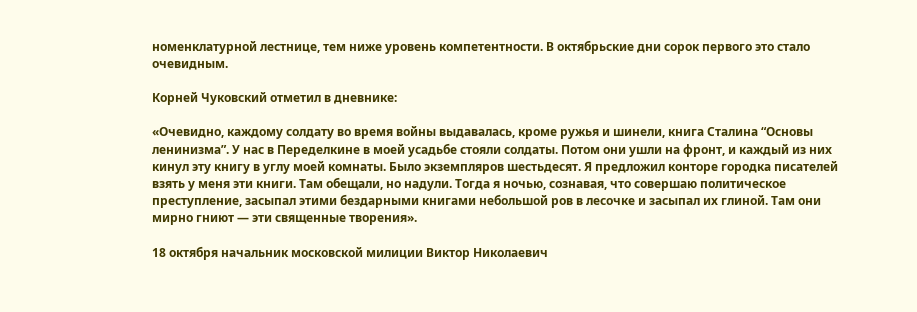номенклатурной лестнице, тем ниже уровень компетентности. В октябрьские дни сорок первого это стало очевидным.

Корней Чуковский отметил в дневнике:

«Очевидно, каждому солдату во время войны выдавалась, кроме ружья и шинели, книга Сталина “Основы ленинизма”. У нас в Переделкине в моей усадьбе стояли солдаты. Потом они ушли на фронт, и каждый из них кинул эту книгу в углу моей комнаты. Было экземпляров шестьдесят. Я предложил конторе городка писателей взять у меня эти книги. Там обещали, но надули. Тогда я ночью, сознавая, что совершаю политическое преступление, засыпал этими бездарными книгами небольшой ров в лесочке и засыпал их глиной. Там они мирно гниют — эти священные творения».

18 октября начальник московской милиции Виктор Николаевич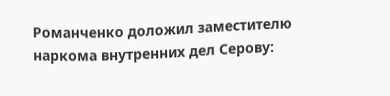Романченко доложил заместителю наркома внутренних дел Серову: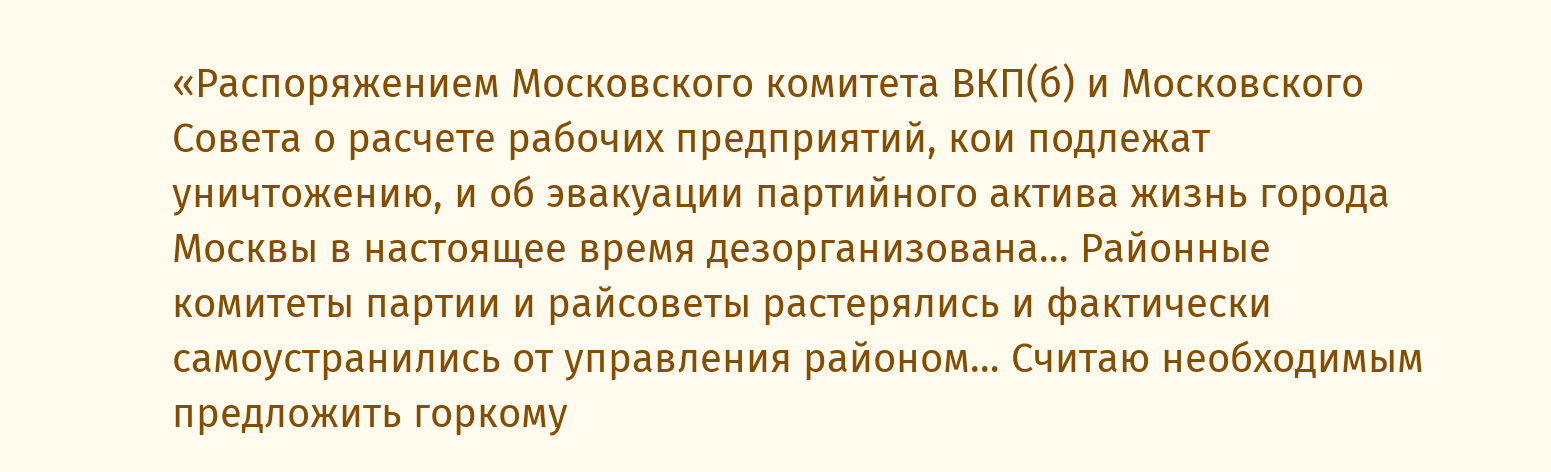«Распоряжением Московского комитета ВКП(б) и Московского Совета о расчете рабочих предприятий, кои подлежат уничтожению, и об эвакуации партийного актива жизнь города Москвы в настоящее время дезорганизована… Районные комитеты партии и райсоветы растерялись и фактически самоустранились от управления районом… Считаю необходимым предложить горкому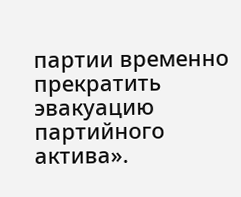партии временно прекратить эвакуацию партийного актива».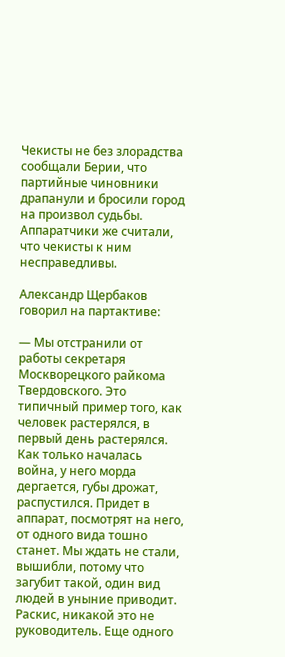Чекисты не без злорадства сообщали Берии, что партийные чиновники драпанули и бросили город на произвол судьбы. Аппаратчики же считали, что чекисты к ним несправедливы.

Александр Щербаков говорил на партактиве:

— Мы отстранили от работы секретаря Москворецкого райкома Твердовского. Это типичный пример того, как человек растерялся, в первый день растерялся. Как только началась война, у него морда дергается, губы дрожат, распустился. Придет в аппарат, посмотрят на него, от одного вида тошно станет. Мы ждать не стали, вышибли, потому что загубит такой, один вид людей в уныние приводит. Раскис, никакой это не руководитель. Еще одного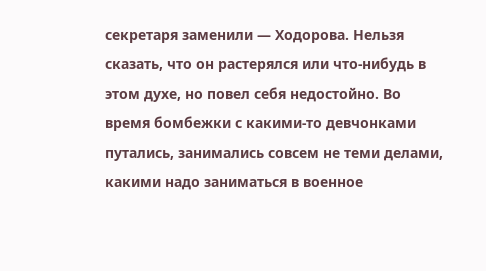секретаря заменили — Ходорова. Нельзя сказать, что он растерялся или что-нибудь в этом духе, но повел себя недостойно. Во время бомбежки с какими-то девчонками путались, занимались совсем не теми делами, какими надо заниматься в военное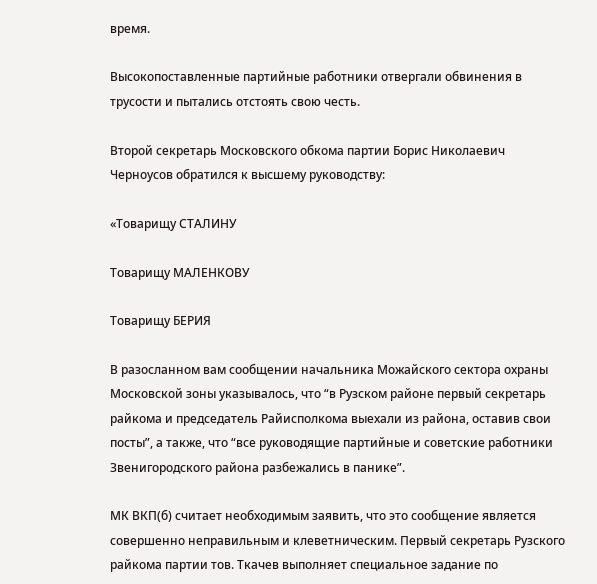время.

Высокопоставленные партийные работники отвергали обвинения в трусости и пытались отстоять свою честь.

Второй секретарь Московского обкома партии Борис Николаевич Черноусов обратился к высшему руководству:

«Товарищу СТАЛИНУ

Товарищу МАЛЕНКОВУ

Товарищу БЕРИЯ

В разосланном вам сообщении начальника Можайского сектора охраны Московской зоны указывалось, что “в Рузском районе первый секретарь райкома и председатель Райисполкома выехали из района, оставив свои посты”, а также, что “все руководящие партийные и советские работники Звенигородского района разбежались в панике”.

МК ВКП(б) считает необходимым заявить, что это сообщение является совершенно неправильным и клеветническим. Первый секретарь Рузского райкома партии тов. Ткачев выполняет специальное задание по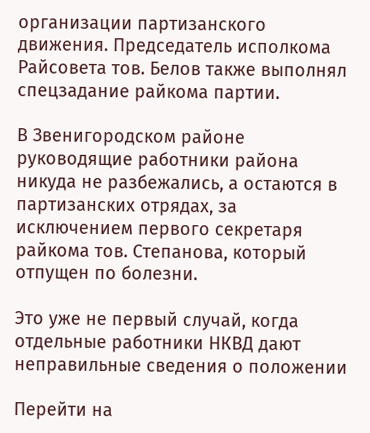организации партизанского движения. Председатель исполкома Райсовета тов. Белов также выполнял спецзадание райкома партии.

В Звенигородском районе руководящие работники района никуда не разбежались, а остаются в партизанских отрядах, за исключением первого секретаря райкома тов. Степанова, который отпущен по болезни.

Это уже не первый случай, когда отдельные работники НКВД дают неправильные сведения о положении

Перейти на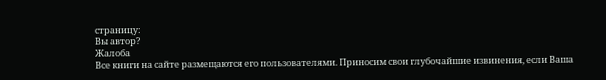страницу:
Вы автор?
Жалоба
Все книги на сайте размещаются его пользователями. Приносим свои глубочайшие извинения, если Ваша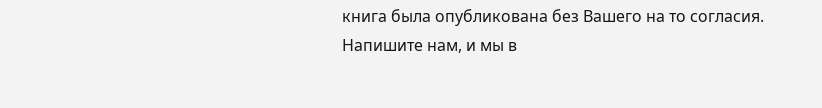книга была опубликована без Вашего на то согласия.
Напишите нам, и мы в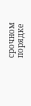срочном порядке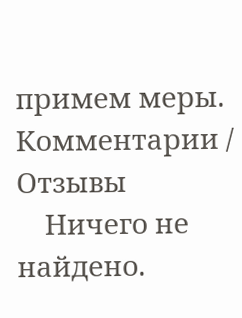примем меры.
Комментарии / Отзывы
    Ничего не найдено.